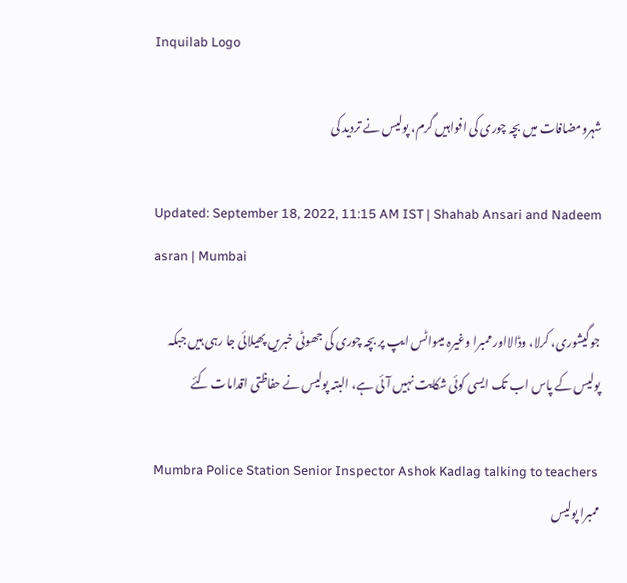Inquilab Logo

شہرومضافات میں بچہ چوری کی افواہیں گرم، پولیس نے تردید کی

Updated: September 18, 2022, 11:15 AM IST | Shahab Ansari and Nadeem asran | Mumbai

جوگیشوری، کرلا، وڈالااور ممبرا وغیرہ میںواٹس ایپ پر بچہ چوری کی جھوٹی خبریں پھیلائی جا رہی ہیں جبکہ پولیس کے پاس اب تک ایسی کوئی شکایت نہیں آئی ہے، البتہ پولیس نے حفاظتی اقدامات کئے

Mumbra Police Station Senior Inspector Ashok Kadlag talking to teachers
ممبرا پولیس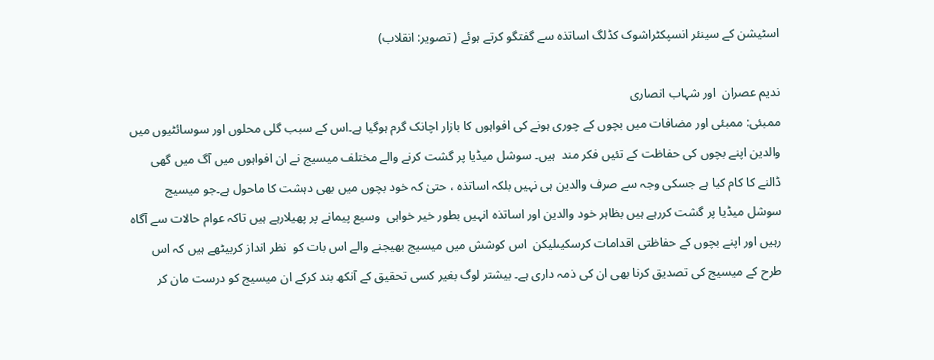اسٹیشن کے سینئر انسپکٹراشوک کڈلگ اساتذہ سے گفتگو کرتے ہوئے ( تصویر: انقلاب)

ندیم عصران  اور شہاب انصاری
ممبئی: ممبئی اور مضافات میں بچوں کے چوری ہونے کی افواہوں کا بازار اچانک گرم ہوگیا ہے۔اس کے سبب گلی محلوں اور سوسائٹیوں میں والدین اپنے بچوں کی حفاظت کے تئیں فکر مند  ہیں۔ سوشل میڈیا پر گشت کرنے والے مختلف میسیج نے ان افواہوں میں آگ میں گھی ڈالنے کا کام کیا ہے جسکی وجہ سے صرف والدین ہی نہیں بلکہ اساتذہ ، حتیٰ کہ خود بچوں میں بھی دہشت کا ماحول ہے۔جو میسیج سوشل میڈیا پر گشت کررہے ہیں بظاہر خود والدین اور اساتذہ انہیں بطور خیر خواہی  وسیع پیمانے پر پھیلارہے ہیں تاکہ عوام حالات سے آگاہ رہیں اور اپنے بچوں کے حفاظتی اقدامات کرسکیںلیکن  اس کوشش میں میسیج بھیجنے والے اس بات کو  نظر انداز کربیٹھے ہیں کہ اس طرح کے میسیج کی تصدیق کرنا بھی ان کی ذمہ داری ہے۔ بیشتر لوگ بغیر کسی تحقیق کے آنکھ بند کرکے ان میسیج کو درست مان کر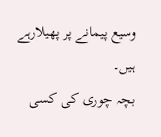وسیع پیمانے پر پھیلارہے ہیں۔
بچہ چوری کی کسی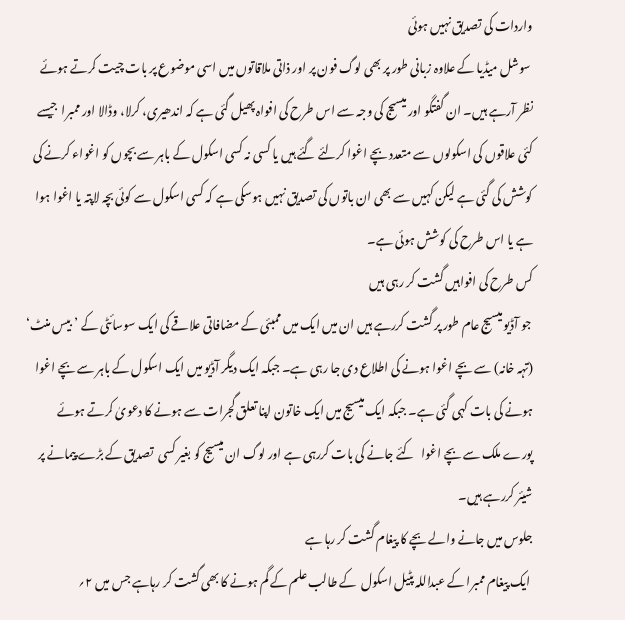واردات کی تصدیق نہیں ہوئی
 سوشل میڈیا کے علاوہ زبانی طور پر بھی لوگ فون پر اور ذاتی ملاقاتوں میں اسی موضوع پر بات چیت کرتے ہوئے نظر آرہے ہیں۔ ان گفتگو اور میسیج کی وجہ سے اس طرح کی افواہ پھیل گئی ہے کہ اندھیری، کرلا، وڈالا اور ممبرا  جیسے کئی علاقوں کی اسکولوں سے متعدد بچے اغوا کرلئے گئے ہیں یا کسی نہ کسی اسکول کے باہر سے بچوں کو اغواء کرنے کی کوشش کی گئی ہے لیکن کہیں سے بھی ان باتوں کی تصدیق نہیں ہوسکی ہے کہ کسی اسکول سے کوئی بچہ لاپتہ یا اغوا ہوا ہے یا اس طرح کی کوشش ہوئی ہے۔
کس طرح کی افواہیں گشت کر رہی ہیں
 جو آڈیو میسیج عام طور پر گشت کررہے ہیں ان میں ایک میں ممبئی کے مضافاتی علاقے کی ایک سوسائٹی کے ’بیس منٹ‘ (تہہ خانہ) سے بچے اغوا ہونے کی اطلاع دی جا رہی ہے۔ جبکہ ایک دیگر آڈیو میں ایک اسکول کے باہر سے بچے اغوا ہونے کی بات کہی گئی ہے۔ جبکہ ایک میسیج میں ایک خاتون اپنا تعلق گجرات سے ہونے کا دعویٰ کرتے ہوئے پورے ملک سے بچے اغوا   کئے جانے کی بات کررہی ہے اور لوگ ان میسیج کو بغیر کسی  تصدیق کے بڑے پیمانے پر شیئر کررہے ہیں۔
جلوس میں جانے والے بچے کا پیغام گشت کر رہا ہے
 ایک پیغام ممبرا کے عبداللہ پٹیل اسکول  کے طالب علم کے گم ہونے کا بھی گشت کر رہاہے جس میں ۲؍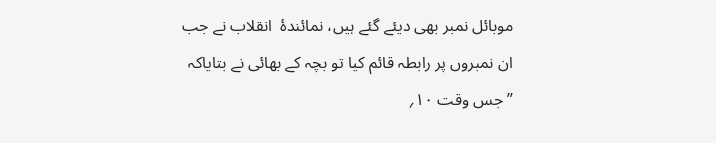موبائل نمبر بھی دیئے گئے ہیں، نمائندۂ  انقلاب نے جب ان نمبروں پر رابطہ قائم کیا تو بچہ کے بھائی نے بتایاکہ ’’جس وقت ۱۰؍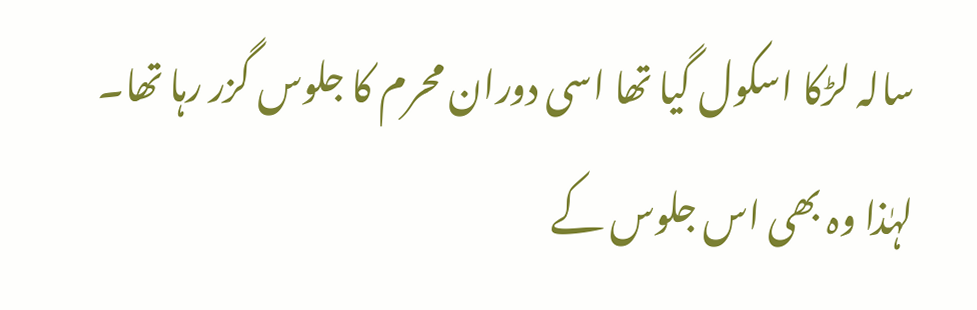سالہ لڑکا اسکول گیا تھا اسی دوران محرم کا جلوس گزر رہا تھا۔ لہٰذا وہ بھی اس جلوس کے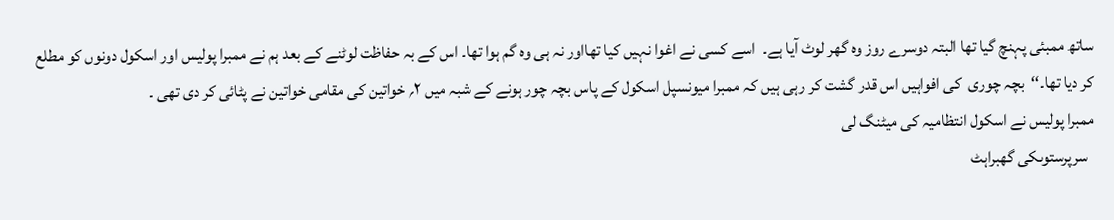ساتھ ممبئی پہنچ گیا تھا البتہ دوسرے روز وہ گھر لوٹ آیا ہے۔  اسے کسی نے اغوا نہیں کیا تھااور نہ ہی وہ گم ہوا تھا۔ اس کے بہ حفاظت لوٹنے کے بعد ہم نے ممبرا پولیس اور اسکول دونوں کو مطلع کر دیا تھا۔‘‘بچہ چوری  کی افواہیں اس قدر گشت کر رہی ہیں کہ ممبرا میونسپل اسکول کے پاس بچہ چور ہونے کے شبہ میں ۲؍ خواتین کی مقامی خواتین نے پٹائی کر دی تھی ۔
ممبرا پولیس نے اسکول انتظامیہ کی میٹنگ لی
  سرپرستوںکی گھبراہٹ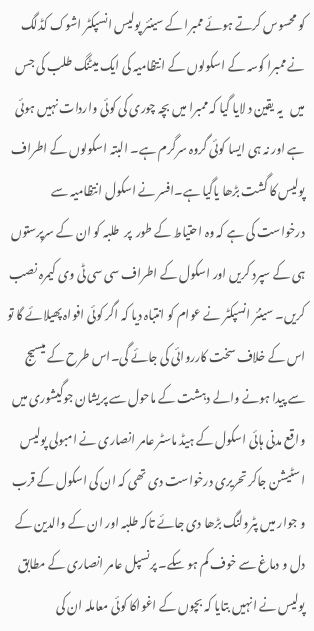کو محسوس کرتے ہوئے ممبرا کے سینئر پولیس انسپکٹر اشوک کڈلگ نے ممبرا کوسہ کے اسکولوں کے انتظامیہ کی ایک میٹنگ طلب کی جس میں   یہ یقین د لایا گیا کہ ممبرا میں بچہ چوری کی کوئی واردات نہیں ہوئی ہے اور نہ ہی ایسا کوئی گروہ سرگرم ہے۔ البتہ اسکولوں کے اطراف پولیس کا گشت بڑھا یاگیا ہے۔افسر نے اسکول انتظامیہ سے درخواست کی ہے کہ وہ احتیاط کے طور  پر  طلبہ کو ان کے سرپرستوں  ہی کے سپرد کریں اور اسکول کے اطراف سی سی ٹی وی کیمرہ نصب کریں۔ سینئر انسپکٹر نے عوام کو انتباہ دیا کہ اگر کوئی افواہ پھیلائے گا تو اس کے خلاف سخت کارروائی کی جائے گی۔اس طرح کے میسیج سے پیدا ہونے والے دہشت کے ماحول سے پریشان جوگیشوری میں واقع مدنی ہائی اسکول کے ہیڈ ماسٹر عامر انصاری نے امبولی پولیس اسٹیشن جاکر تحریری درخواست دی تھی کہ ان کی اسکول کے قرب و جوار میں پٹرولنگ بڑھا دی جائے تاکہ طلبہ اور ان کے والدین کے دل و دماغ سے خوف کم ہو سکے۔ پرنسپل عامر انصاری کے مطابق پولیس نے انہیں بتایا کہ بچوں کے اغواکا کوئی معاملہ ان کی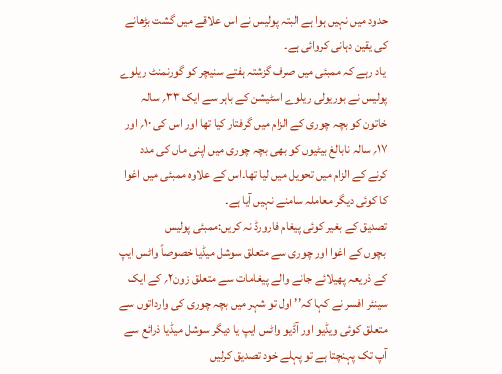حدود میں نہیں ہوا ہے البتہ پولیس نے اس علاقے میں گشت بڑھانے کی یقین دہانی کروائی ہے۔
 یاد رہے کہ ممبئی میں صرف گزشتہ ہفتے سنیچر کو گورنمنٹ ریلوے پولیس نے بوریولی ریلوے اسٹیشن کے باہر سے ایک ۳۳؍ سالہ خاتون کو بچہ چوری کے الزام میں گرفتار کیا تھا اور اس کی ۱۰؍ اور ۱۷؍ سالہ نابالغ بیٹیوں کو بھی بچہ چوری میں اپنی ماں کی مدد کرنے کے الزام میں تحویل میں لیا تھا۔اس کے علاوہ ممبئی میں اغوا کا کوئی دیگر معاملہ سامنے نہیں آیا ہے۔
تصدیق کے بغیر کوئی پیغام فارورڈ نہ کریں:ممبئی پولیس
 بچوں کے اغوا اور چوری سے متعلق سوشل میڈیا خصوصاً واٹس ایپ کے ذریعہ پھیلائے جانے والے پیغامات سے متعلق زون۲؍ کے ایک سینئر افسر نے کہا کہ’’ اول تو شہر میں بچہ چوری کی وارداتوں سے متعلق کوئی ویڈیو اور آڈیو واٹس ایپ یا دیگر سوشل میڈیا ذرائع سے آپ تک پہنچتا ہے تو پہلے خود تصدیق کرلیں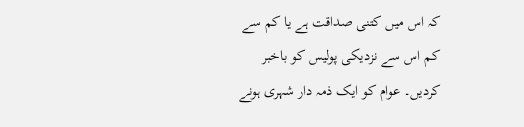کہ اس میں کتنی صداقت ہے یا کم سے کم اس سے نزدیکی پولیس کو باخبر کردیں۔ عوام کو ایک ذمہ دار شہری ہونے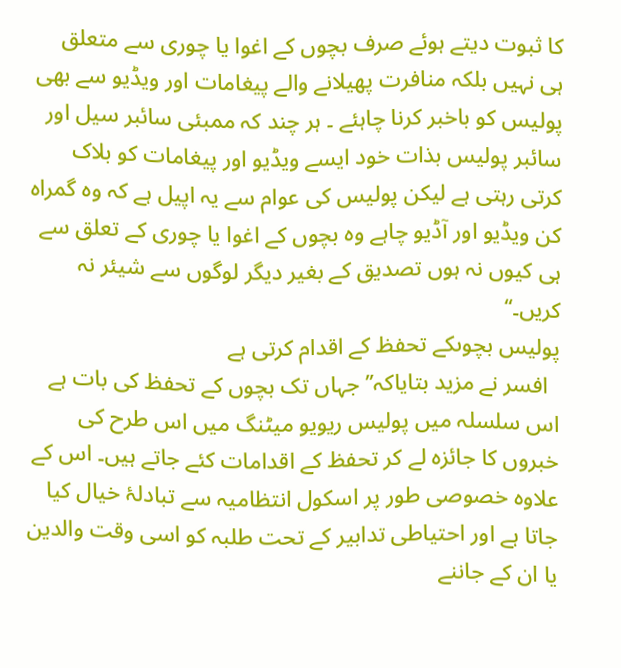کا ثبوت دیتے ہوئے صرف بچوں کے اغوا یا چوری سے متعلق  ہی نہیں بلکہ منافرت پھیلانے والے پیغامات اور ویڈیو سے بھی پولیس کو باخبر کرنا چاہئے ۔ ہر چند کہ ممبئی سائبر سیل اور سائبر پولیس بذات خود ایسے ویڈیو اور پیغامات کو بلاک کرتی رہتی ہے لیکن پولیس کی عوام سے یہ اپیل ہے کہ وہ گمراہ کن ویڈیو اور آڈیو چاہے وہ بچوں کے اغوا یا چوری کے تعلق سے ہی کیوں نہ ہوں تصدیق کے بغیر دیگر لوگوں سے شیئر نہ کریں۔‘‘
پولیس بچوںکے تحفظ کے اقدام کرتی ہے
  افسر نے مزید بتایاکہ’’ جہاں تک بچوں کے تحفظ کی بات ہے اس سلسلہ میں پولیس ریویو میٹنگ میں اس طرح کی خبروں کا جائزہ لے کر تحفظ کے اقدامات کئے جاتے ہیں۔ اس کے علاوہ خصوصی طور پر اسکول انتظامیہ سے تبادلۂ خیال کیا جاتا ہے اور احتیاطی تدابیر کے تحت طلبہ کو اسی وقت والدین یا ان کے جاننے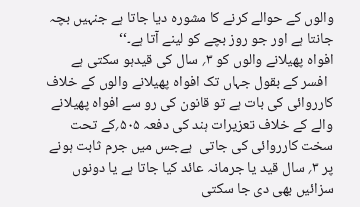والوں کے حوالے کرنے کا مشورہ دیا جاتا ہے جنہیں بچہ جانتا ہے اور جو روز بچے کو لینے آتا ہے۔‘‘
افواہ پھیلانے والوں کو ۳؍ سال کی قیدہو سکتی ہے
  افسر کے بقول جہاں تک افواہ پھیلانے والوں کے خلاف کارروائی کی بات ہے تو قانون کی رو سے افواہ پھیلانے والے کے خلاف تعزیرات ہند کی دفعہ ۵۰۵؍کے تحت سخت کارروائی کی جاتی  ہےجس میں جرم ثابت ہونے پر ۳؍ سال قید یا جرمانہ عائد کیا جاتا ہے یا دونوں سزائیں بھی دی جا سکتی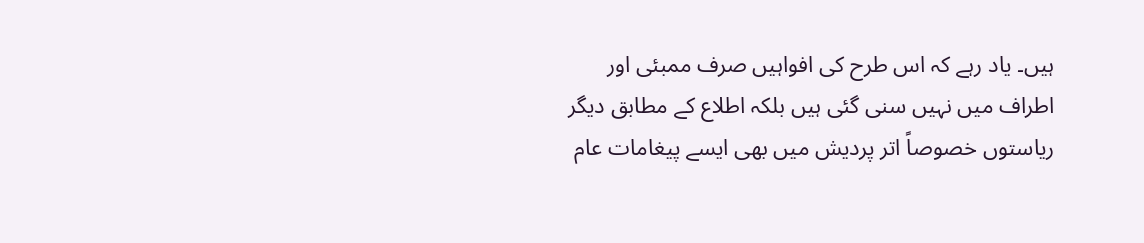ہیں۔ یاد رہے کہ اس طرح کی افواہیں صرف ممبئی اور اطراف میں نہیں سنی گئی ہیں بلکہ اطلاع کے مطابق دیگر ریاستوں خصوصاً اتر پردیش میں بھی ایسے پیغامات عام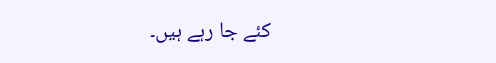کئے جا رہے ہیں۔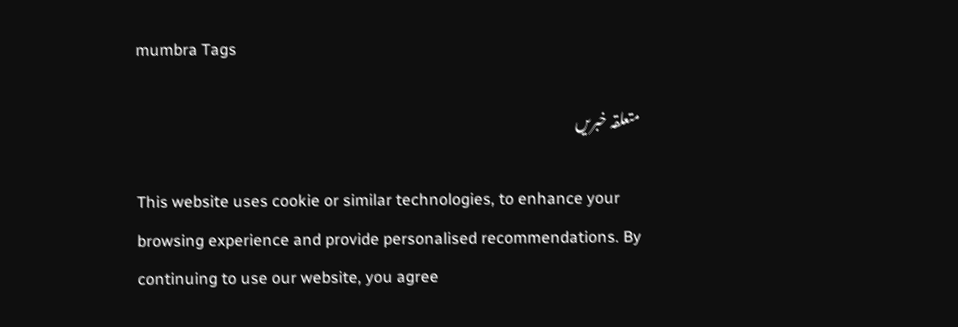mumbra Tags

متعلقہ خبریں

This website uses cookie or similar technologies, to enhance your browsing experience and provide personalised recommendations. By continuing to use our website, you agree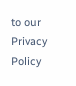to our Privacy Policy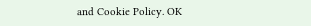and Cookie Policy. OK